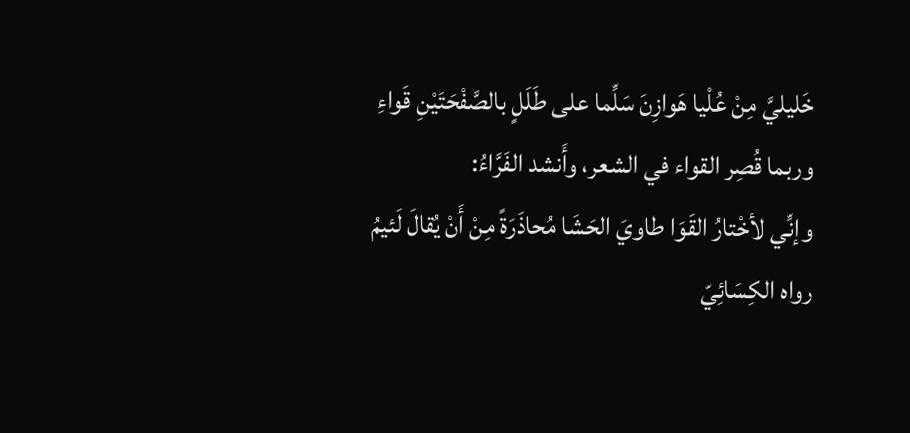خَليليَّ مِنْ عُلْيا هَوازِنَ سَلِّما على طَلَلٍ بالصَّفْحَتَيْنِ قَواءِ
وربما قُصِر القواء في الشعر، وأَنشد الفَرَّاءُ:
وإنِّي لأخْتارُ القَوَا طاويَ الحَشَا مُحاذَرَةً مِنْ أَنْ يُقالَ لَئيمُ
رواه الكِسَائِيّ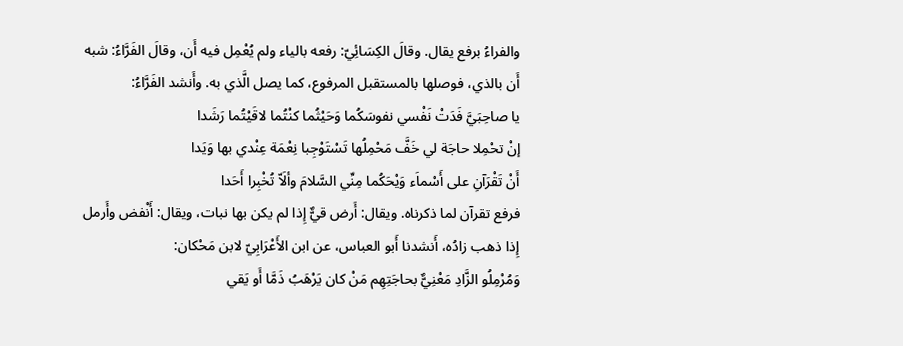والفراءُ برفع يقال. وقالَ الكِسَائِيّ: رفعه بالياء ولم يُعْمِل فيه أَن، وقالَ الفَرَّاءُ: شبه أَن بالذي، فوصلها بالمستقبل المرفوع، كما يصل الَّذي به. وأَنشد الفَرَّاءُ:
يا صاحِبَيَّ فَدَتْ نَفْسي نفوسَكُما وَحَيْثُما كنْتُما لاقَيْتُما رَشَدا
إنْ تحْمِلا حاجَة لي خَفَّ مَحْمِلُها تَسْتَوْجِبا نِعْمَة عِنْدي بها وَيَدا
أَنْ تَقْرَآنِ على أَسْماَء وَيْحَكُما مِنِّي السَّلامَ وألَاّ تُخْبِرا أَحَدا
فرفع تقرآن لما ذكرناه. ويقال: أَرض قيٌّ إِذا لم يكن بها نبات، ويقال: أَنْفض وأَرمل إِذا ذهب زادُه، أَنشدنا أَبو العباس، عن ابن الأَعْرَابِيّ لابن مَحْكان:
وَمُرْمِلُو الزَّادِ مَعْنِيٌّ بحاجَتِهِم مَنْ كان يَرْهَبُ ذَمَّا أَو يَقي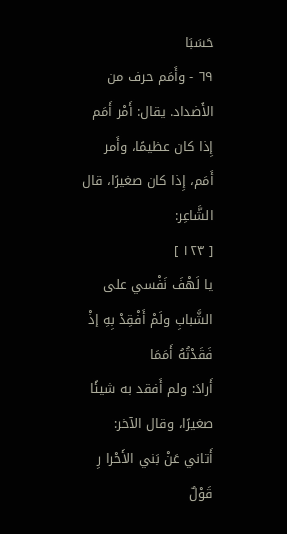حَسَبَا
٦٩ - وأَمَم حرف من الأَضداد. يقال: أَمْر أَمَم إِذا كان عظيمًا، وأَمر أَمَم، إِذا كان صغيرًا، قال الشَّاعِر:
[ ١٢٣ ]
يا لَهْفَ نَفْسي على الشَّبابِ ولَمْ أَفْقِدْ بِهِ إذْ فَقَدْتُهُ أَمَمَا
أَرادَ: ولم أَفقد به شيئًا صغيرًا، وقال الآخر:
أَتاني عَنْ بَني الأَحْرا رِ قَوْلٌ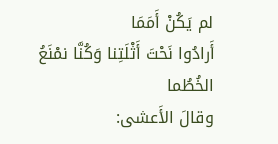لم يَكُنْ أَمَمَا
أَرادُوا نَحْتَ أَثْلَتِنا وَكُنَّا نمْنَعُ الخُطُما
وقالَ الأَعشى: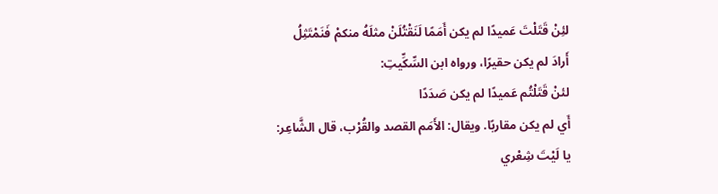لئِنْ قَتَلْتَ عَميدًا لم يكن أَمَمًا لَنَقْتُلَنْ مثلَهُ منكمْ فَنَمْتَثِلُ
أَرادَ لم يكن حقيرًا، ورواه ابن السِّكِّيتِ:
لئنْ قَتَلْتُم عَميدًا لم يكن صَدَدًا
أَي لم يكن مقاربًا. ويقال: الأَمَم القصد والقُرْب، قال الشَّاعِر:
يا لَيْتَ شِعْري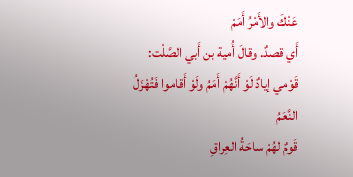عَنْكَ والأَمْرُ أَمَمْ
أَي قصدٌ. وقالَ أُمية بن أَبي الصَّلْت:
قَوْمي إيادٌ لَوْ أَنَّهُمْ أَمَمُ ولَوْ أَقاموا فَتُهْزَلُ النَّعَمُ
قَومٌ لهُمْ ساحَةُ العِراقِ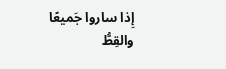إِذا ساروا جَميعًا والقِطُّ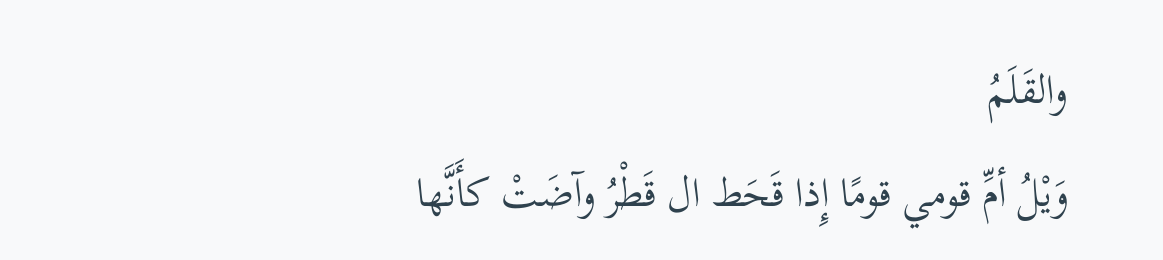والقَلَمُ
وَيْلُ أمِّ قومي قومًا إِذا قَحَط ال قَطْرُ وآضَتْ كأَنَّها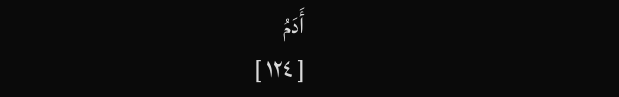أَدَمُ
[ ١٢٤ ]